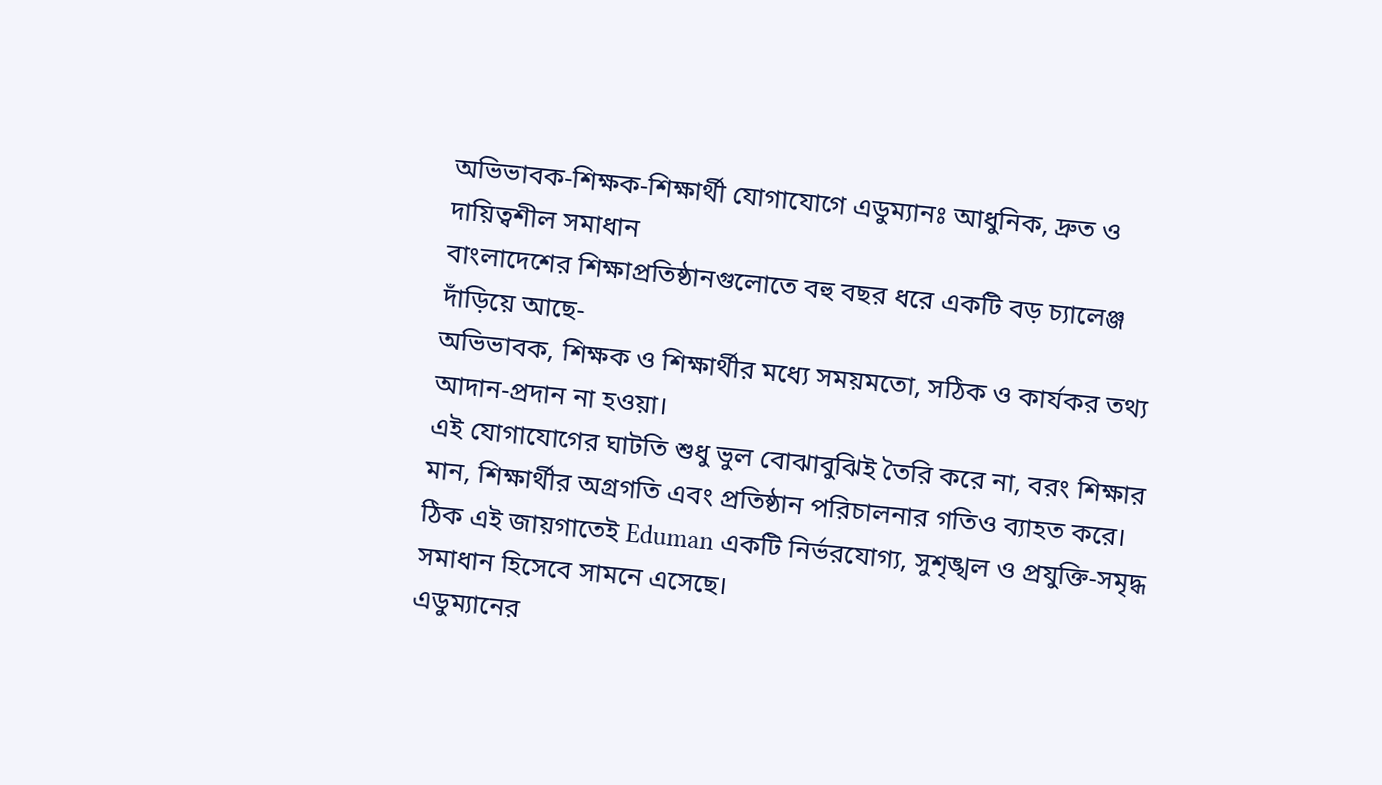অভিভাবক-শিক্ষক-শিক্ষার্থী যোগাযোগে এডুম্যানঃ আধুনিক, দ্রুত ও দায়িত্বশীল সমাধান
বাংলাদেশের শিক্ষাপ্রতিষ্ঠানগুলোতে বহু বছর ধরে একটি বড় চ্যালেঞ্জ দাঁড়িয়ে আছে-
অভিভাবক, শিক্ষক ও শিক্ষার্থীর মধ্যে সময়মতো, সঠিক ও কার্যকর তথ্য আদান-প্রদান না হওয়া।
এই যোগাযোগের ঘাটতি শুধু ভুল বোঝাবুঝিই তৈরি করে না, বরং শিক্ষার মান, শিক্ষার্থীর অগ্রগতি এবং প্রতিষ্ঠান পরিচালনার গতিও ব্যাহত করে।
ঠিক এই জায়গাতেই Eduman একটি নির্ভরযোগ্য, সুশৃঙ্খল ও প্রযুক্তি-সমৃদ্ধ সমাধান হিসেবে সামনে এসেছে।
এডুম্যানের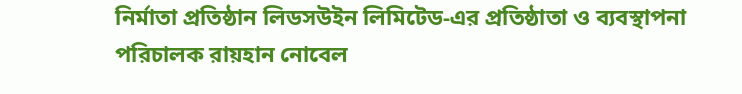নির্মাতা প্রতিষ্ঠান লিডসউইন লিমিটেড-এর প্রতিষ্ঠাতা ও ব্যবস্থাপনা পরিচালক রায়হান নোবেল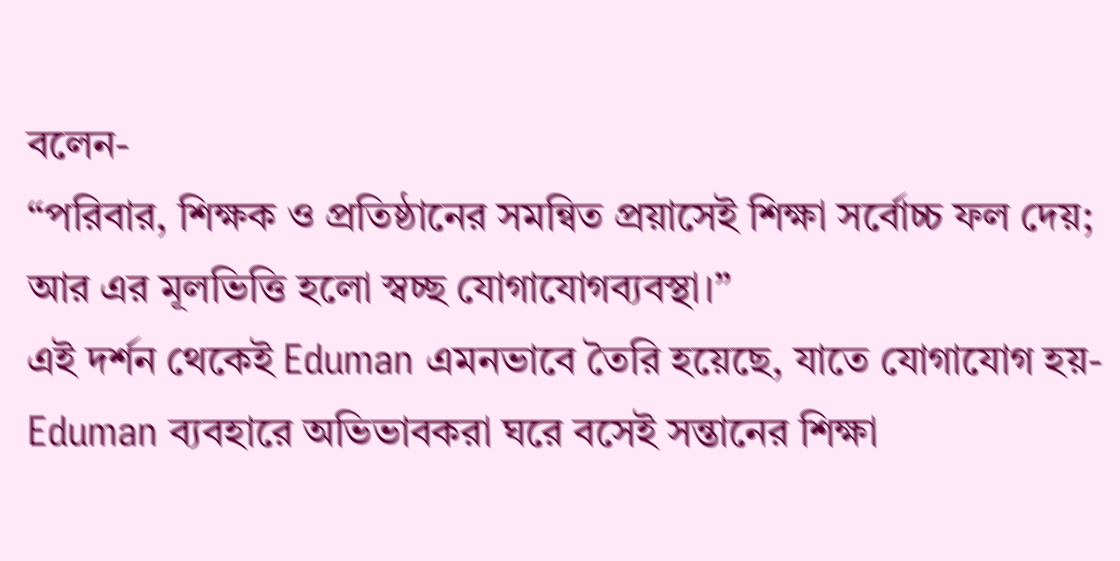বলেন-
“পরিবার, শিক্ষক ও প্রতিষ্ঠানের সমন্বিত প্রয়াসেই শিক্ষা সর্বোচ্চ ফল দেয়; আর এর মূলভিত্তি হলো স্বচ্ছ যোগাযোগব্যবস্থা।”
এই দর্শন থেকেই Eduman এমনভাবে তৈরি হয়েছে, যাতে যোগাযোগ হয়-
Eduman ব্যবহারে অভিভাবকরা ঘরে বসেই সন্তানের শিক্ষা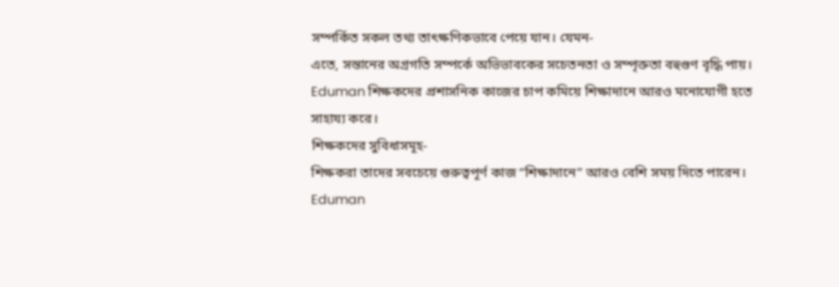সম্পর্কিত সকল তথ্য তাৎক্ষণিকভাবে পেয়ে যান। যেমন-
এতে, সন্তানের অগ্রগতি সম্পর্কে অভিভাবকের সচেতনতা ও সম্পৃক্ততা বহুগুণ বৃদ্ধি পায়।
Eduman শিক্ষকদের প্রশাসনিক কাজের চাপ কমিয়ে শিক্ষাদানে আরও মনোযোগী হতে সাহায্য করে।
শিক্ষকদের সুবিধাসমূহ-
শিক্ষকরা তাদের সবচেয়ে গুরুত্বপূর্ণ কাজ “শিক্ষাদানে” আরও বেশি সময় দিতে পারেন।
Eduman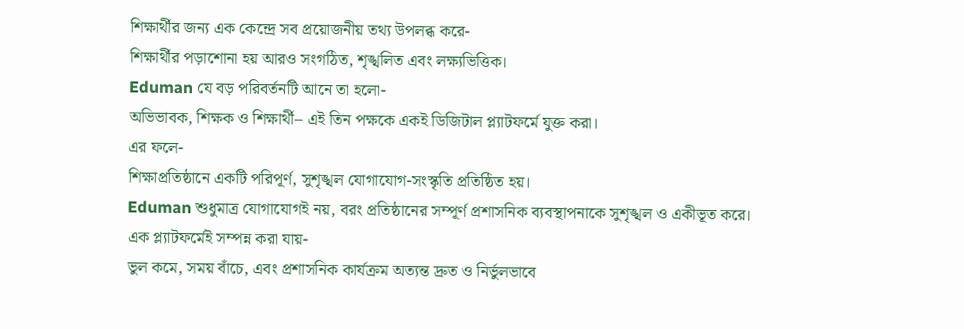শিক্ষার্থীর জন্য এক কেন্দ্রে সব প্রয়োজনীয় তথ্য উপলব্ধ করে-
শিক্ষার্থীর পড়াশোনা হয় আরও সংগঠিত, শৃঙ্খলিত এবং লক্ষ্যভিত্তিক।
Eduman যে বড় পরিবর্তনটি আনে তা হলো-
অভিভাবক, শিক্ষক ও শিক্ষার্থী– এই তিন পক্ষকে একই ডিজিটাল প্ল্যাটফর্মে যুক্ত করা।
এর ফলে-
শিক্ষাপ্রতিষ্ঠানে একটি পরিপূর্ণ, সুশৃঙ্খল যোগাযোগ-সংস্কৃতি প্রতিষ্ঠিত হয়।
Eduman শুধুমাত্র যোগাযোগই নয়, বরং প্রতিষ্ঠানের সম্পূর্ণ প্রশাসনিক ব্যবস্থাপনাকে সুশৃঙ্খল ও একীভূত করে।
এক প্ল্যাটফর্মেই সম্পন্ন করা যায়-
ভুল কমে, সময় বাঁচে, এবং প্রশাসনিক কার্যক্রম অত্যন্ত দ্রুত ও নির্ভুলভাবে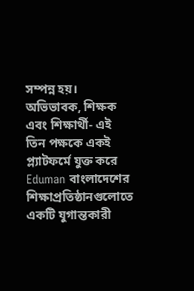সম্পন্ন হয়।
অভিভাবক, শিক্ষক এবং শিক্ষার্থী- এই তিন পক্ষকে একই প্ল্যাটফর্মে যুক্ত করে Eduman বাংলাদেশের শিক্ষাপ্রতিষ্ঠানগুলোতে একটি যুগান্তকারী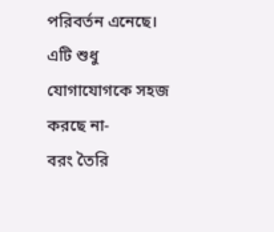পরিবর্তন এনেছে।
এটি শুধু যোগাযোগকে সহজ করছে না-
বরং তৈরি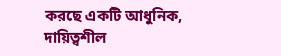করছে একটি আধুনিক, দায়িত্বশীল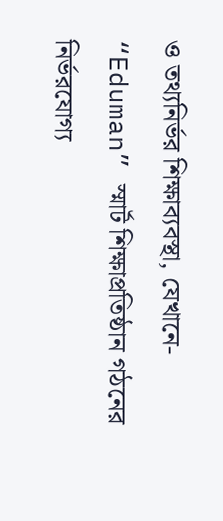ও তথ্যনির্ভর শিক্ষাব্যবস্থা, যেখানে-
“Eduman” স্মার্ট শিক্ষাপ্রতিষ্ঠান গঠনের নির্ভরযোগ্য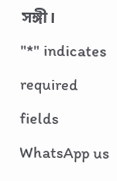সঙ্গী।
"*" indicates required fields
WhatsApp us